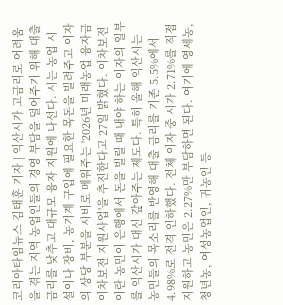코리아타임뉴스 김태훈 기자 | 익산시가 고금리로 어려움을 겪는 지역 농업인들의 경영 부담을 덜어주기 위해 대출 금리를 낮추고 대규모 융자 지원에 나선다. 시는 농업 시설이나 장비, 농기계 구입에 필요한 목돈을 빌려주고 이자의 상당 부분을 시비로 메워주는 '2026년 미래농업 융자금 이차보전 지원사업'을 추진한다고 27일 밝혔다. 이차보전이란 농민이 은행에서 돈을 빌릴 때 내야 하는 이자의 일부를 익산시가 대신 갚아주는 제도다. 특히 올해 익산시는 농민들의 목소리를 반영해 대출 금리를 기존 5.5%에서 4.98%로 전격 인하했다. 전체 이자 중 시가 2.71%를 직접 지원하고 농민은 2.27%만 부담하면 된다. 여기에 영세농, 청년농, 여성농업인, 귀농인 등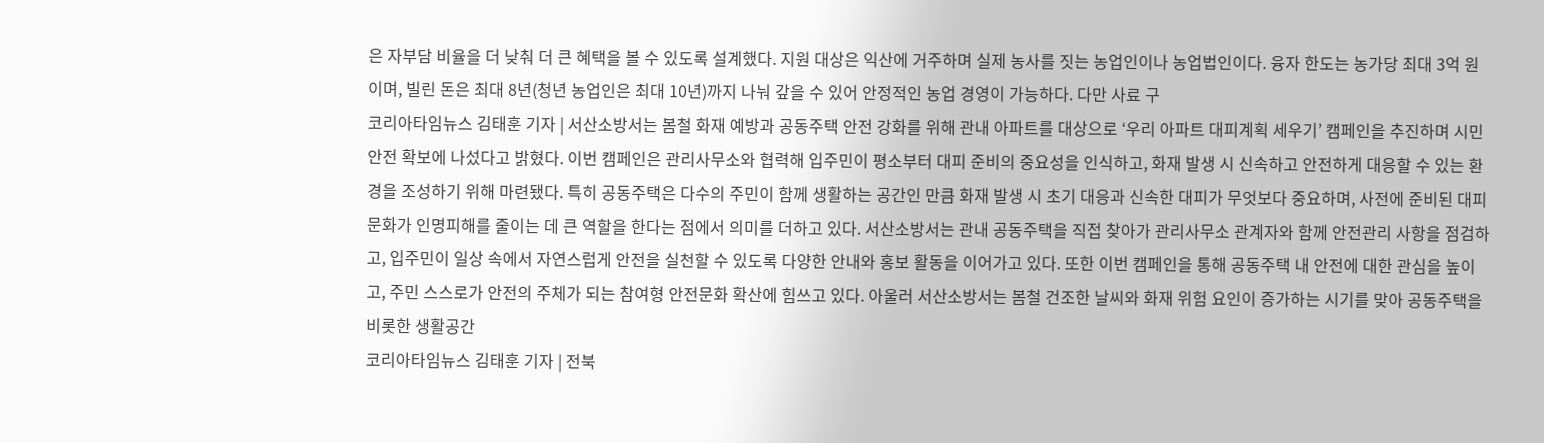은 자부담 비율을 더 낮춰 더 큰 혜택을 볼 수 있도록 설계했다. 지원 대상은 익산에 거주하며 실제 농사를 짓는 농업인이나 농업법인이다. 융자 한도는 농가당 최대 3억 원이며, 빌린 돈은 최대 8년(청년 농업인은 최대 10년)까지 나눠 갚을 수 있어 안정적인 농업 경영이 가능하다. 다만 사료 구
코리아타임뉴스 김태훈 기자 | 서산소방서는 봄철 화재 예방과 공동주택 안전 강화를 위해 관내 아파트를 대상으로 ‘우리 아파트 대피계획 세우기’ 캠페인을 추진하며 시민 안전 확보에 나섰다고 밝혔다. 이번 캠페인은 관리사무소와 협력해 입주민이 평소부터 대피 준비의 중요성을 인식하고, 화재 발생 시 신속하고 안전하게 대응할 수 있는 환경을 조성하기 위해 마련됐다. 특히 공동주택은 다수의 주민이 함께 생활하는 공간인 만큼 화재 발생 시 초기 대응과 신속한 대피가 무엇보다 중요하며, 사전에 준비된 대피문화가 인명피해를 줄이는 데 큰 역할을 한다는 점에서 의미를 더하고 있다. 서산소방서는 관내 공동주택을 직접 찾아가 관리사무소 관계자와 함께 안전관리 사항을 점검하고, 입주민이 일상 속에서 자연스럽게 안전을 실천할 수 있도록 다양한 안내와 홍보 활동을 이어가고 있다. 또한 이번 캠페인을 통해 공동주택 내 안전에 대한 관심을 높이고, 주민 스스로가 안전의 주체가 되는 참여형 안전문화 확산에 힘쓰고 있다. 아울러 서산소방서는 봄철 건조한 날씨와 화재 위험 요인이 증가하는 시기를 맞아 공동주택을 비롯한 생활공간
코리아타임뉴스 김태훈 기자 | 전북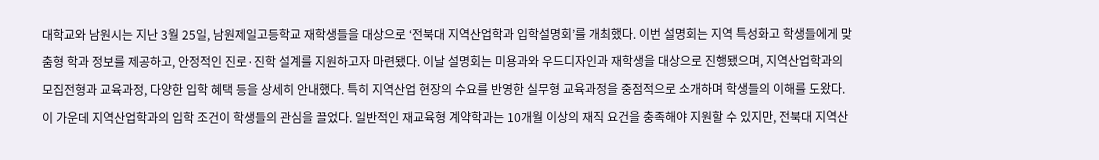대학교와 남원시는 지난 3월 25일, 남원제일고등학교 재학생들을 대상으로 ‘전북대 지역산업학과 입학설명회’를 개최했다. 이번 설명회는 지역 특성화고 학생들에게 맞춤형 학과 정보를 제공하고, 안정적인 진로·진학 설계를 지원하고자 마련됐다. 이날 설명회는 미용과와 우드디자인과 재학생을 대상으로 진행됐으며, 지역산업학과의 모집전형과 교육과정, 다양한 입학 혜택 등을 상세히 안내했다. 특히 지역산업 현장의 수요를 반영한 실무형 교육과정을 중점적으로 소개하며 학생들의 이해를 도왔다. 이 가운데 지역산업학과의 입학 조건이 학생들의 관심을 끌었다. 일반적인 재교육형 계약학과는 10개월 이상의 재직 요건을 충족해야 지원할 수 있지만, 전북대 지역산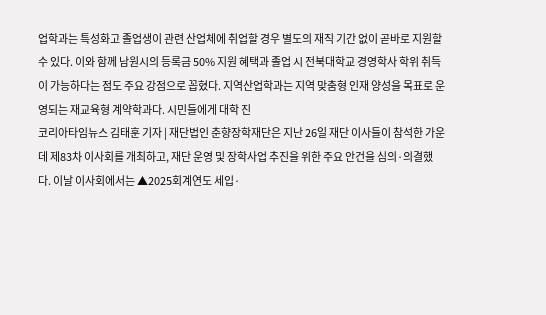업학과는 특성화고 졸업생이 관련 산업체에 취업할 경우 별도의 재직 기간 없이 곧바로 지원할 수 있다. 이와 함께 남원시의 등록금 50% 지원 혜택과 졸업 시 전북대학교 경영학사 학위 취득이 가능하다는 점도 주요 강점으로 꼽혔다. 지역산업학과는 지역 맞춤형 인재 양성을 목표로 운영되는 재교육형 계약학과다. 시민들에게 대학 진
코리아타임뉴스 김태훈 기자 | 재단법인 춘향장학재단은 지난 26일 재단 이사들이 참석한 가운데 제83차 이사회를 개최하고, 재단 운영 및 장학사업 추진을 위한 주요 안건을 심의·의결했다. 이날 이사회에서는 ▲2025회계연도 세입·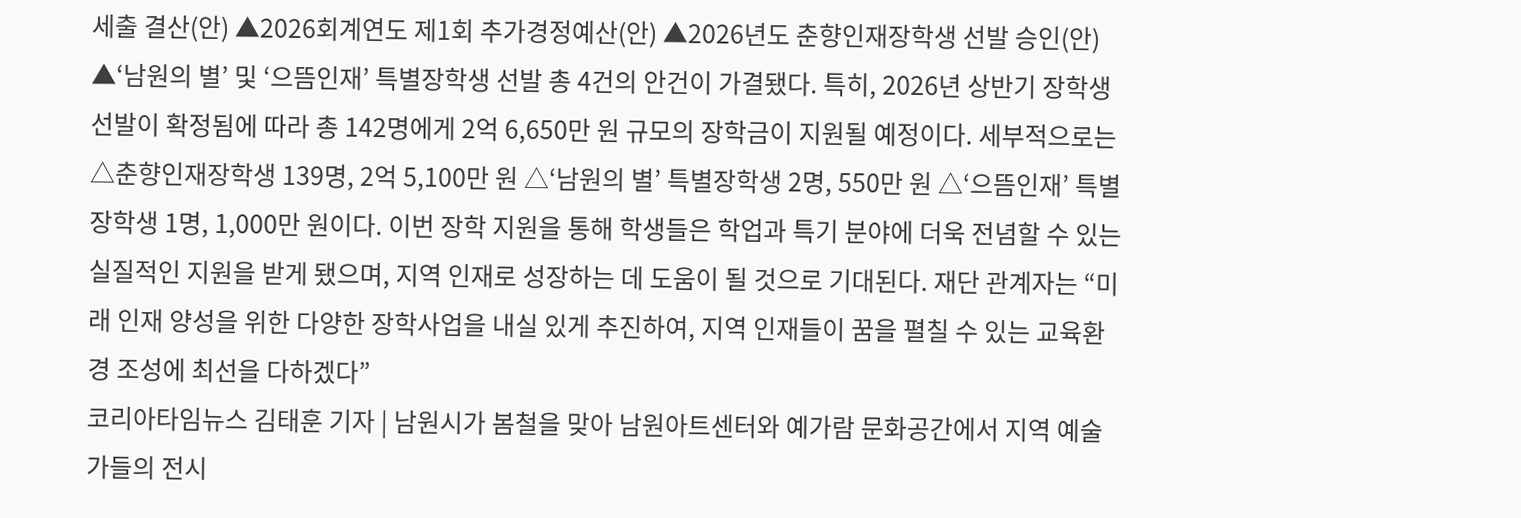세출 결산(안) ▲2026회계연도 제1회 추가경정예산(안) ▲2026년도 춘향인재장학생 선발 승인(안) ▲‘남원의 별’ 및 ‘으뜸인재’ 특별장학생 선발 총 4건의 안건이 가결됐다. 특히, 2026년 상반기 장학생 선발이 확정됨에 따라 총 142명에게 2억 6,650만 원 규모의 장학금이 지원될 예정이다. 세부적으로는 △춘향인재장학생 139명, 2억 5,100만 원 △‘남원의 별’ 특별장학생 2명, 550만 원 △‘으뜸인재’ 특별장학생 1명, 1,000만 원이다. 이번 장학 지원을 통해 학생들은 학업과 특기 분야에 더욱 전념할 수 있는 실질적인 지원을 받게 됐으며, 지역 인재로 성장하는 데 도움이 될 것으로 기대된다. 재단 관계자는 “미래 인재 양성을 위한 다양한 장학사업을 내실 있게 추진하여, 지역 인재들이 꿈을 펼칠 수 있는 교육환경 조성에 최선을 다하겠다”
코리아타임뉴스 김태훈 기자 | 남원시가 봄철을 맞아 남원아트센터와 예가람 문화공간에서 지역 예술가들의 전시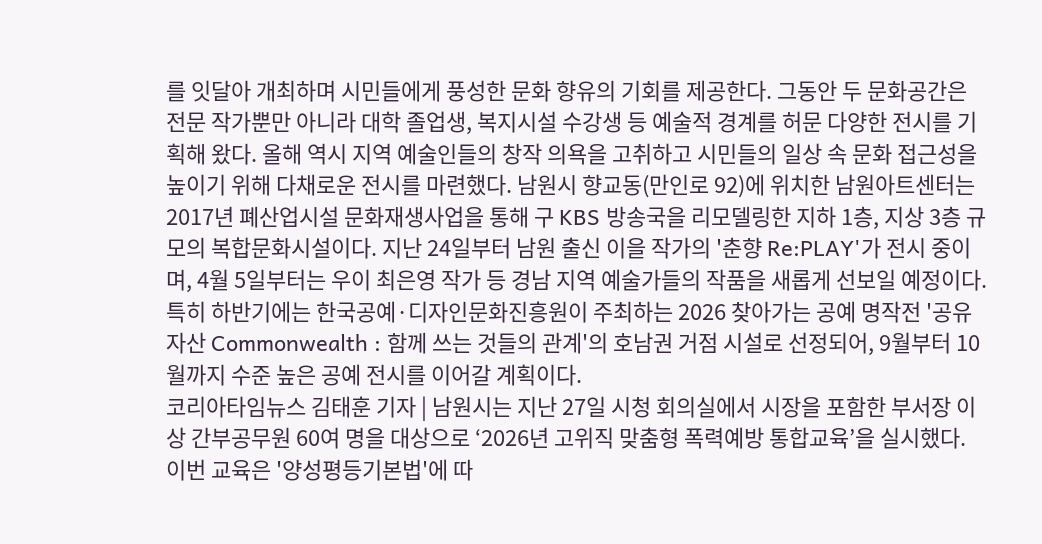를 잇달아 개최하며 시민들에게 풍성한 문화 향유의 기회를 제공한다. 그동안 두 문화공간은 전문 작가뿐만 아니라 대학 졸업생, 복지시설 수강생 등 예술적 경계를 허문 다양한 전시를 기획해 왔다. 올해 역시 지역 예술인들의 창작 의욕을 고취하고 시민들의 일상 속 문화 접근성을 높이기 위해 다채로운 전시를 마련했다. 남원시 향교동(만인로 92)에 위치한 남원아트센터는 2017년 폐산업시설 문화재생사업을 통해 구 KBS 방송국을 리모델링한 지하 1층, 지상 3층 규모의 복합문화시설이다. 지난 24일부터 남원 출신 이을 작가의 '춘향 Re:PLAY'가 전시 중이며, 4월 5일부터는 우이 최은영 작가 등 경남 지역 예술가들의 작품을 새롭게 선보일 예정이다. 특히 하반기에는 한국공예·디자인문화진흥원이 주최하는 2026 찾아가는 공예 명작전 '공유자산 Commonwealth : 함께 쓰는 것들의 관계'의 호남권 거점 시설로 선정되어, 9월부터 10월까지 수준 높은 공예 전시를 이어갈 계획이다.
코리아타임뉴스 김태훈 기자 | 남원시는 지난 27일 시청 회의실에서 시장을 포함한 부서장 이상 간부공무원 60여 명을 대상으로 ‘2026년 고위직 맞춤형 폭력예방 통합교육’을 실시했다. 이번 교육은 '양성평등기본법'에 따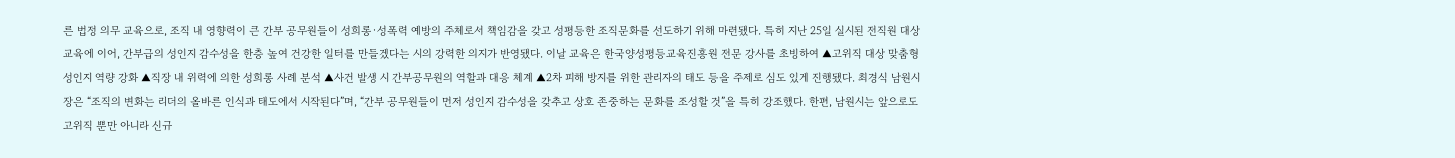른 법정 의무 교육으로, 조직 내 영향력이 큰 간부 공무원들이 성희롱·성폭력 예방의 주체로서 책임감을 갖고 성평등한 조직문화를 선도하기 위해 마련됐다. 특히 지난 25일 실시된 전직원 대상 교육에 이어, 간부급의 성인지 감수성을 한층 높여 건강한 일터를 만들겠다는 시의 강력한 의지가 반영됐다. 이날 교육은 한국양성평등교육진흥원 전문 강사를 초빙하여 ▲고위직 대상 맞춤형 성인지 역량 강화 ▲직장 내 위력에 의한 성희롱 사례 분석 ▲사건 발생 시 간부공무원의 역할과 대응 체계 ▲2차 피해 방지를 위한 관리자의 태도 등을 주제로 심도 있게 진행됐다. 최경식 남원시장은 “조직의 변화는 리더의 올바른 인식과 태도에서 시작된다”며, “간부 공무원들이 먼저 성인지 감수성을 갖추고 상호 존중하는 문화를 조성할 것”을 특히 강조했다. 한편, 남원시는 앞으로도 고위직 뿐만 아니라 신규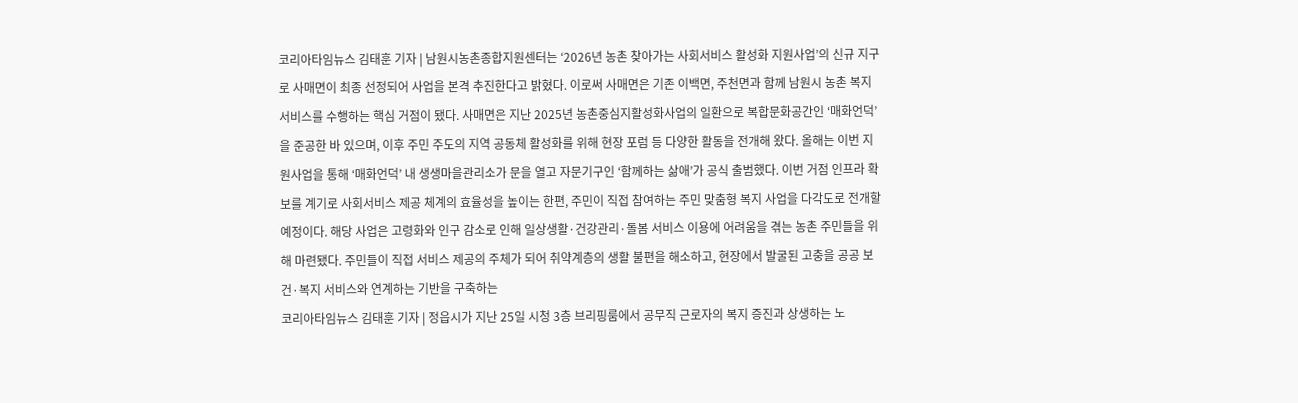코리아타임뉴스 김태훈 기자 | 남원시농촌종합지원센터는 ‘2026년 농촌 찾아가는 사회서비스 활성화 지원사업’의 신규 지구로 사매면이 최종 선정되어 사업을 본격 추진한다고 밝혔다. 이로써 사매면은 기존 이백면, 주천면과 함께 남원시 농촌 복지 서비스를 수행하는 핵심 거점이 됐다. 사매면은 지난 2025년 농촌중심지활성화사업의 일환으로 복합문화공간인 ‘매화언덕’을 준공한 바 있으며, 이후 주민 주도의 지역 공동체 활성화를 위해 현장 포럼 등 다양한 활동을 전개해 왔다. 올해는 이번 지원사업을 통해 ‘매화언덕’ 내 생생마을관리소가 문을 열고 자문기구인 ‘함께하는 삶애’가 공식 출범했다. 이번 거점 인프라 확보를 계기로 사회서비스 제공 체계의 효율성을 높이는 한편, 주민이 직접 참여하는 주민 맞춤형 복지 사업을 다각도로 전개할 예정이다. 해당 사업은 고령화와 인구 감소로 인해 일상생활·건강관리·돌봄 서비스 이용에 어려움을 겪는 농촌 주민들을 위해 마련됐다. 주민들이 직접 서비스 제공의 주체가 되어 취약계층의 생활 불편을 해소하고, 현장에서 발굴된 고충을 공공 보건·복지 서비스와 연계하는 기반을 구축하는
코리아타임뉴스 김태훈 기자 | 정읍시가 지난 25일 시청 3층 브리핑룸에서 공무직 근로자의 복지 증진과 상생하는 노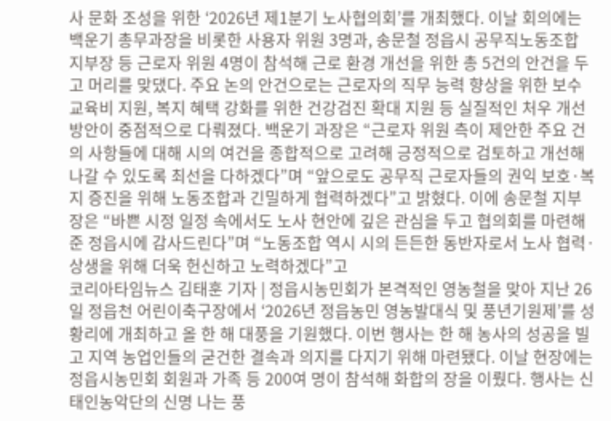사 문화 조성을 위한 ‘2026년 제1분기 노사협의회’를 개최했다. 이날 회의에는 백운기 총무과장을 비롯한 사용자 위원 3명과, 송문철 정읍시 공무직노동조합 지부장 등 근로자 위원 4명이 참석해 근로 환경 개선을 위한 총 5건의 안건을 두고 머리를 맞댔다. 주요 논의 안건으로는 근로자의 직무 능력 향상을 위한 보수 교육비 지원, 복지 혜택 강화를 위한 건강검진 확대 지원 등 실질적인 처우 개선 방안이 중점적으로 다뤄졌다. 백운기 과장은 “근로자 위원 측이 제안한 주요 건의 사항들에 대해 시의 여건을 종합적으로 고려해 긍정적으로 검토하고 개선해 나갈 수 있도록 최선을 다하겠다”며 “앞으로도 공무직 근로자들의 권익 보호·복지 증진을 위해 노동조합과 긴밀하게 협력하겠다”고 밝혔다. 이에 송문철 지부장은 “바쁜 시정 일정 속에서도 노사 현안에 깊은 관심을 두고 협의회를 마련해 준 정읍시에 감사드린다”며 “노동조합 역시 시의 든든한 동반자로서 노사 협력·상생을 위해 더욱 헌신하고 노력하겠다”고
코리아타임뉴스 김태훈 기자 | 정읍시농민회가 본격적인 영농철을 맞아 지난 26일 정읍천 어린이축구장에서 ‘2026년 정읍농민 영농발대식 및 풍년기원제’를 성황리에 개최하고 올 한 해 대풍을 기원했다. 이번 행사는 한 해 농사의 성공을 빌고 지역 농업인들의 굳건한 결속과 의지를 다지기 위해 마련됐다. 이날 현장에는 정읍시농민회 회원과 가족 등 200여 명이 참석해 화합의 장을 이뤘다. 행사는 신태인농악단의 신명 나는 풍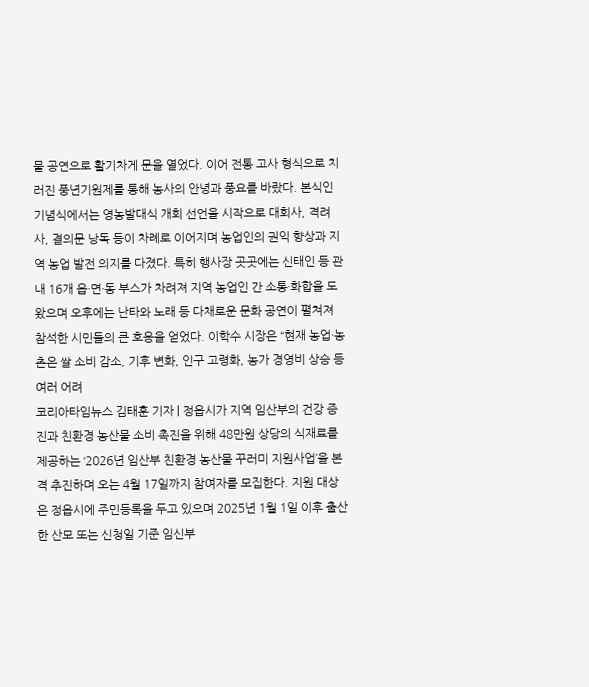물 공연으로 활기차게 문을 열었다. 이어 전통 고사 형식으로 치러진 풍년기원제를 통해 농사의 안녕과 풍요를 바랐다. 본식인 기념식에서는 영농발대식 개회 선언을 시작으로 대회사, 격려사, 결의문 낭독 등이 차례로 이어지며 농업인의 권익 향상과 지역 농업 발전 의지를 다졌다. 특히 행사장 곳곳에는 신태인 등 관내 16개 읍·면·동 부스가 차려져 지역 농업인 간 소통·화합을 도왔으며 오후에는 난타와 노래 등 다채로운 문화 공연이 펼쳐져 참석한 시민들의 큰 호응을 얻었다. 이학수 시장은 “현재 농업·농촌은 쌀 소비 감소, 기후 변화, 인구 고령화, 농가 경영비 상승 등 여러 어려
코리아타임뉴스 김태훈 기자 | 정읍시가 지역 임산부의 건강 증진과 친환경 농산물 소비 촉진을 위해 48만원 상당의 식재료를 제공하는 ‘2026년 임산부 친환경 농산물 꾸러미 지원사업’을 본격 추진하며 오는 4월 17일까지 참여자를 모집한다. 지원 대상은 정읍시에 주민등록을 두고 있으며 2025년 1월 1일 이후 출산한 산모 또는 신청일 기준 임신부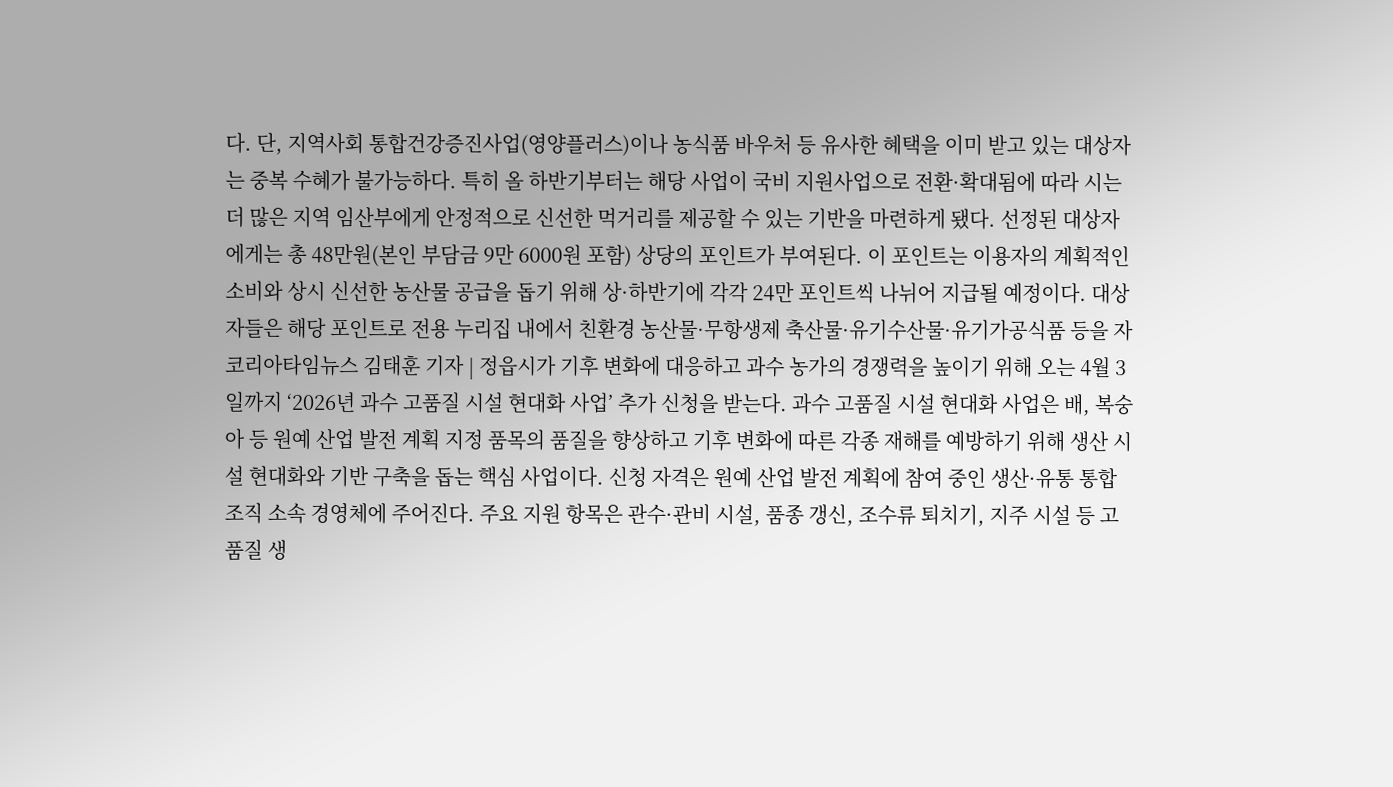다. 단, 지역사회 통합건강증진사업(영양플러스)이나 농식품 바우처 등 유사한 혜택을 이미 받고 있는 대상자는 중복 수혜가 불가능하다. 특히 올 하반기부터는 해당 사업이 국비 지원사업으로 전환·확대됨에 따라 시는 더 많은 지역 임산부에게 안정적으로 신선한 먹거리를 제공할 수 있는 기반을 마련하게 됐다. 선정된 대상자에게는 총 48만원(본인 부담금 9만 6000원 포함) 상당의 포인트가 부여된다. 이 포인트는 이용자의 계획적인 소비와 상시 신선한 농산물 공급을 돕기 위해 상·하반기에 각각 24만 포인트씩 나뉘어 지급될 예정이다. 대상자들은 해당 포인트로 전용 누리집 내에서 친환경 농산물·무항생제 축산물·유기수산물·유기가공식품 등을 자
코리아타임뉴스 김태훈 기자 | 정읍시가 기후 변화에 대응하고 과수 농가의 경쟁력을 높이기 위해 오는 4월 3일까지 ‘2026년 과수 고품질 시설 현대화 사업’ 추가 신청을 받는다. 과수 고품질 시설 현대화 사업은 배, 복숭아 등 원예 산업 발전 계획 지정 품목의 품질을 향상하고 기후 변화에 따른 각종 재해를 예방하기 위해 생산 시설 현대화와 기반 구축을 돕는 핵심 사업이다. 신청 자격은 원예 산업 발전 계획에 참여 중인 생산·유통 통합 조직 소속 경영체에 주어진다. 주요 지원 항목은 관수·관비 시설, 품종 갱신, 조수류 퇴치기, 지주 시설 등 고품질 생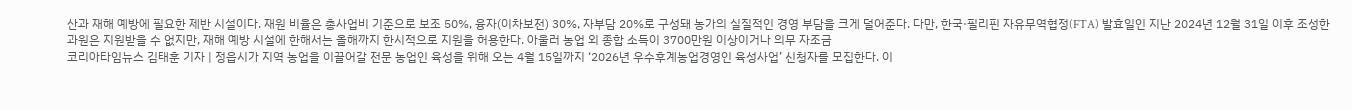산과 재해 예방에 필요한 제반 시설이다. 재원 비율은 총사업비 기준으로 보조 50%, 융자(이차보전) 30%, 자부담 20%로 구성돼 농가의 실질적인 경영 부담을 크게 덜어준다. 다만, 한국·필리핀 자유무역협정(FTA) 발효일인 지난 2024년 12월 31일 이후 조성한 과원은 지원받을 수 없지만, 재해 예방 시설에 한해서는 올해까지 한시적으로 지원을 허용한다. 아울러 농업 외 종합 소득이 3700만원 이상이거나 의무 자조금
코리아타임뉴스 김태훈 기자 | 정읍시가 지역 농업을 이끌어갈 전문 농업인 육성을 위해 오는 4월 15일까지 ‘2026년 우수후계농업경영인 육성사업’ 신청자를 모집한다. 이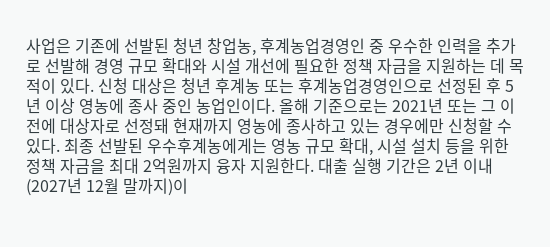사업은 기존에 선발된 청년 창업농, 후계농업경영인 중 우수한 인력을 추가로 선발해 경영 규모 확대와 시설 개선에 필요한 정책 자금을 지원하는 데 목적이 있다. 신청 대상은 청년 후계농 또는 후계농업경영인으로 선정된 후 5년 이상 영농에 종사 중인 농업인이다. 올해 기준으로는 2021년 또는 그 이전에 대상자로 선정돼 현재까지 영농에 종사하고 있는 경우에만 신청할 수 있다. 최종 선발된 우수후계농에게는 영농 규모 확대, 시설 설치 등을 위한 정책 자금을 최대 2억원까지 융자 지원한다. 대출 실행 기간은 2년 이내(2027년 12월 말까지)이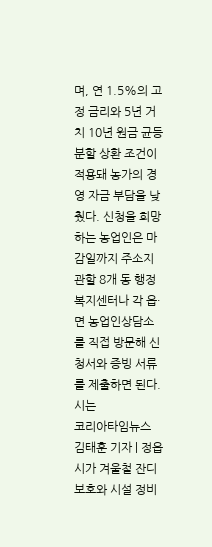며, 연 1.5%의 고정 금리와 5년 거치 10년 원금 균등 분할 상환 조건이 적용돼 농가의 경영 자금 부담을 낮췄다. 신청을 희망하는 농업인은 마감일까지 주소지 관할 8개 동 행정복지센터나 각 읍·면 농업인상담소를 직접 방문해 신청서와 증빙 서류를 제출하면 된다. 시는
코리아타임뉴스 김태훈 기자 | 정읍시가 겨울철 잔디 보호와 시설 정비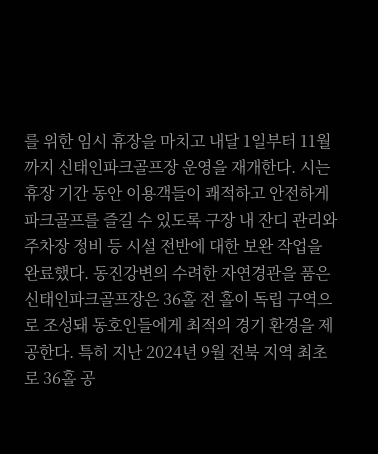를 위한 임시 휴장을 마치고 내달 1일부터 11월까지 신태인파크골프장 운영을 재개한다. 시는 휴장 기간 동안 이용객들이 쾌적하고 안전하게 파크골프를 즐길 수 있도록 구장 내 잔디 관리와 주차장 정비 등 시설 전반에 대한 보완 작업을 완료했다. 동진강변의 수려한 자연경관을 품은 신태인파크골프장은 36홀 전 홀이 독립 구역으로 조성돼 동호인들에게 최적의 경기 환경을 제공한다. 특히 지난 2024년 9월 전북 지역 최초로 36홀 공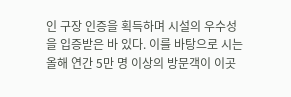인 구장 인증을 획득하며 시설의 우수성을 입증받은 바 있다. 이를 바탕으로 시는 올해 연간 5만 명 이상의 방문객이 이곳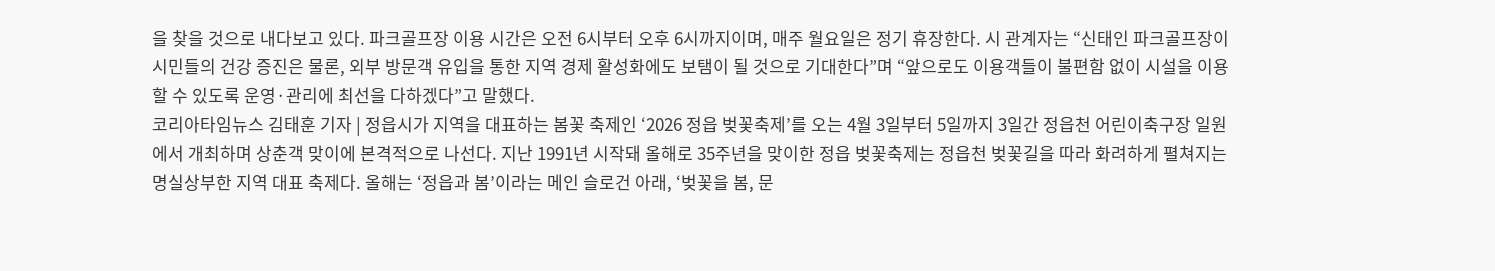을 찾을 것으로 내다보고 있다. 파크골프장 이용 시간은 오전 6시부터 오후 6시까지이며, 매주 월요일은 정기 휴장한다. 시 관계자는 “신태인 파크골프장이 시민들의 건강 증진은 물론, 외부 방문객 유입을 통한 지역 경제 활성화에도 보탬이 될 것으로 기대한다”며 “앞으로도 이용객들이 불편함 없이 시설을 이용할 수 있도록 운영·관리에 최선을 다하겠다”고 말했다.
코리아타임뉴스 김태훈 기자 | 정읍시가 지역을 대표하는 봄꽃 축제인 ‘2026 정읍 벚꽃축제’를 오는 4월 3일부터 5일까지 3일간 정읍천 어린이축구장 일원에서 개최하며 상춘객 맞이에 본격적으로 나선다. 지난 1991년 시작돼 올해로 35주년을 맞이한 정읍 벚꽃축제는 정읍천 벚꽃길을 따라 화려하게 펼쳐지는 명실상부한 지역 대표 축제다. 올해는 ‘정읍과 봄’이라는 메인 슬로건 아래, ‘벚꽃을 봄, 문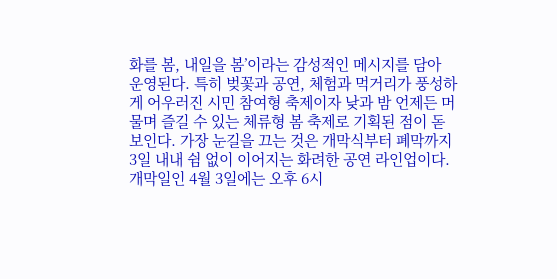화를 봄, 내일을 봄’이라는 감성적인 메시지를 담아 운영된다. 특히 벚꽃과 공연, 체험과 먹거리가 풍성하게 어우러진 시민 참여형 축제이자 낮과 밤 언제든 머물며 즐길 수 있는 체류형 봄 축제로 기획된 점이 돋보인다. 가장 눈길을 끄는 것은 개막식부터 폐막까지 3일 내내 쉼 없이 이어지는 화려한 공연 라인업이다. 개막일인 4월 3일에는 오후 6시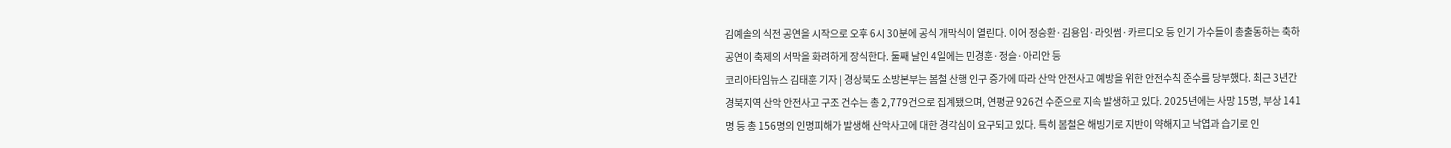김예솔의 식전 공연을 시작으로 오후 6시 30분에 공식 개막식이 열린다. 이어 정승환·김용임·라잇썸·카르디오 등 인기 가수들이 총출동하는 축하 공연이 축제의 서막을 화려하게 장식한다. 둘째 날인 4일에는 민경훈·정슬·아리안 등
코리아타임뉴스 김태훈 기자 | 경상북도 소방본부는 봄철 산행 인구 증가에 따라 산악 안전사고 예방을 위한 안전수칙 준수를 당부했다. 최근 3년간 경북지역 산악 안전사고 구조 건수는 총 2,779건으로 집계됐으며, 연평균 926건 수준으로 지속 발생하고 있다. 2025년에는 사망 15명, 부상 141명 등 총 156명의 인명피해가 발생해 산악사고에 대한 경각심이 요구되고 있다. 특히 봄철은 해빙기로 지반이 약해지고 낙엽과 습기로 인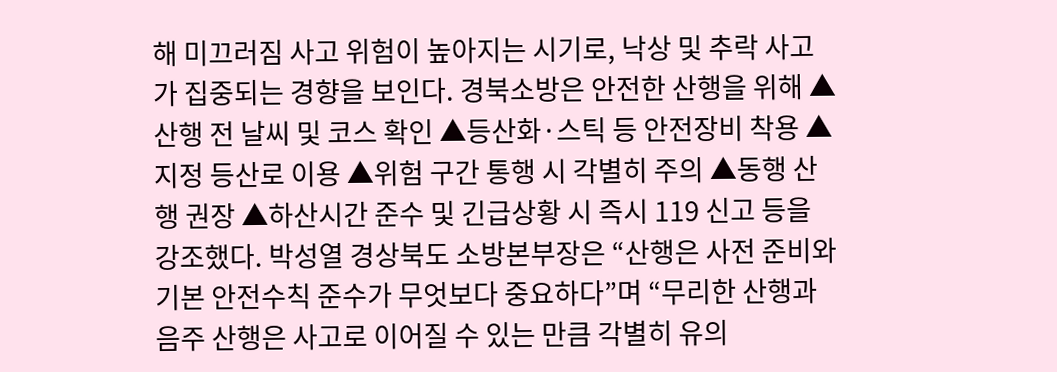해 미끄러짐 사고 위험이 높아지는 시기로, 낙상 및 추락 사고가 집중되는 경향을 보인다. 경북소방은 안전한 산행을 위해 ▲산행 전 날씨 및 코스 확인 ▲등산화·스틱 등 안전장비 착용 ▲지정 등산로 이용 ▲위험 구간 통행 시 각별히 주의 ▲동행 산행 권장 ▲하산시간 준수 및 긴급상황 시 즉시 119 신고 등을 강조했다. 박성열 경상북도 소방본부장은 “산행은 사전 준비와 기본 안전수칙 준수가 무엇보다 중요하다”며 “무리한 산행과 음주 산행은 사고로 이어질 수 있는 만큼 각별히 유의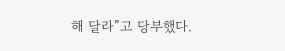해 달라”고 당부했다.